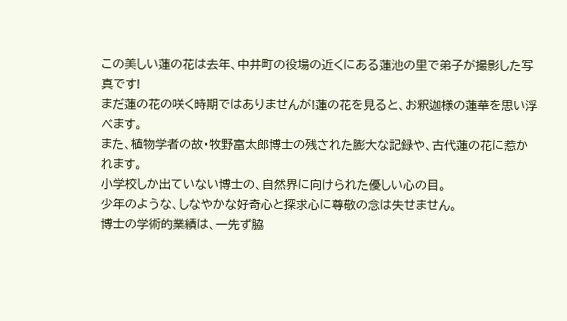この美しい蓮の花は去年、中井町の役場の近くにある蓮池の里で弟子が撮影した写真です!
まだ蓮の花の咲く時期ではありませんが!蓮の花を見ると、お釈迦様の蓮華を思い浮べます。
また、植物学者の故・牧野富太郎博士の残された膨大な記録や、古代蓮の花に惹かれます。
小学校しか出ていない博士の、自然界に向けられた優しい心の目。
少年のような、しなやかな好奇心と探求心に尊敬の念は失せません。
博士の学術的業績は、一先ず脇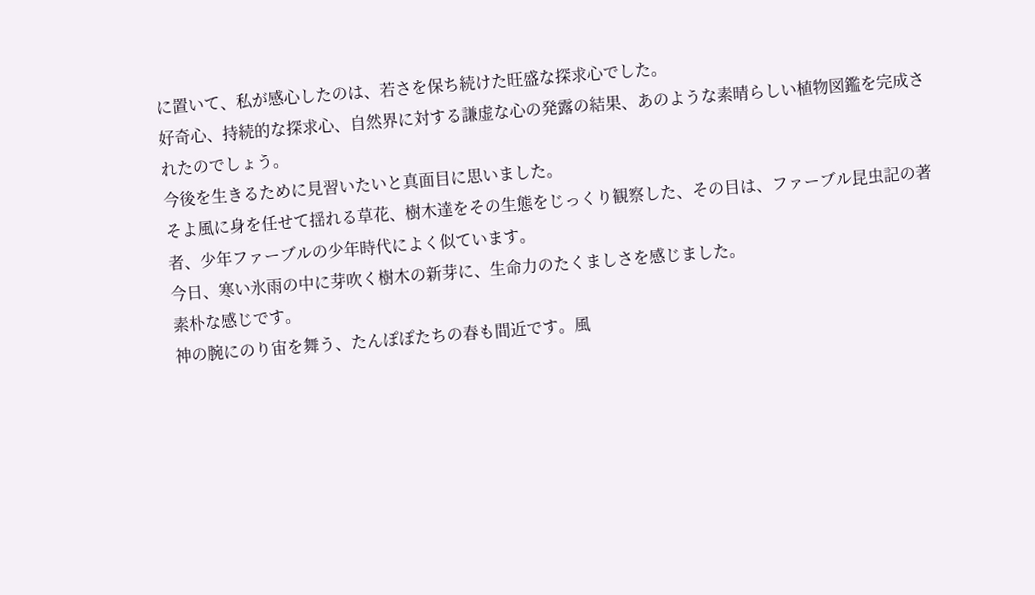に置いて、私が感心したのは、若さを保ち続けた旺盛な探求心でした。
好奇心、持続的な探求心、自然界に対する謙虚な心の発露の結果、あのような素晴らしい植物図鑑を完成されたのでしょう。
今後を生きるために見習いたいと真面目に思いました。
そよ風に身を任せて揺れる草花、樹木達をその生態をじっくり観察した、その目は、ファーブル昆虫記の著者、少年ファーブルの少年時代によく似ています。
今日、寒い氷雨の中に芽吹く樹木の新芽に、生命力のたくましさを感じました。
素朴な感じです。
神の腕にのり宙を舞う、たんぽぽたちの春も間近です。風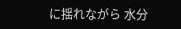に揺れながら 水分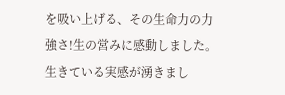を吸い上げる、その生命力の力強さ!生の営みに感動しました。
生きている実感が湧きまし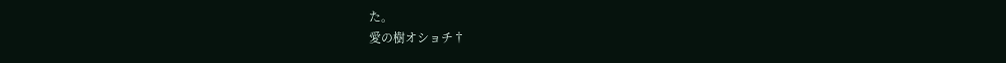た。
愛の樹オショチ†